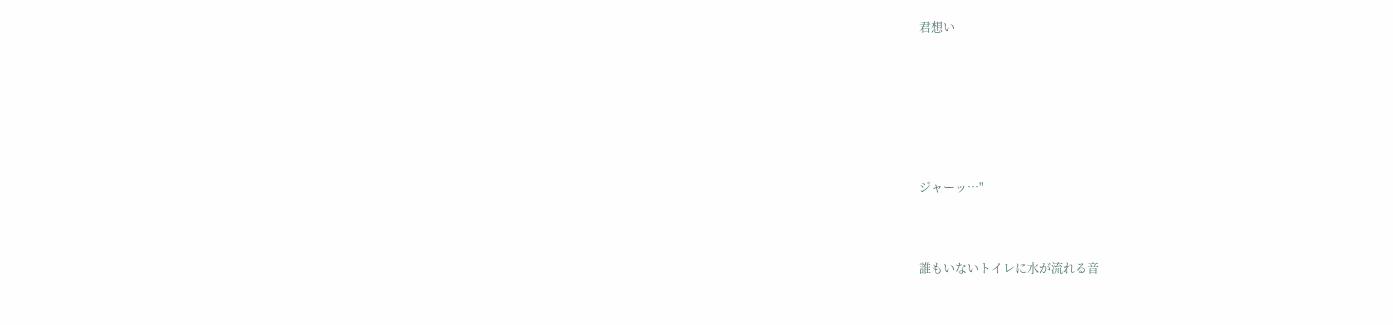君想い





ジャーッ…"


誰もいないトイレに水が流れる音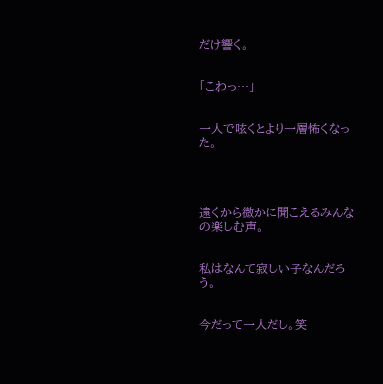だけ響く。


「こわっ…」


一人で呟くとより一層怖くなった。




遠くから微かに聞こえるみんなの楽しむ声。


私はなんて寂しい子なんだろう。


今だって一人だし。笑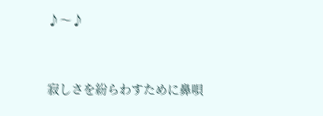♪〜♪


寂しさを紛らわすために鼻唄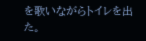を歌いながらトイレを出た。